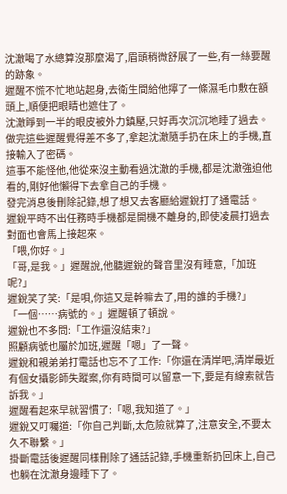沈澈喝了水總算沒那麼渴了,眉頭稍微舒展了一些,有一絲要醒的跡象。
遲醒不慌不忙地站起身,去衛生間給他擰了一條濕毛巾敷在額頭上,順便把眼睛也遮住了。
沈澈睜到一半的眼皮被外力鎮壓,只好再次沉沉地睡了過去。
做完這些遲醒覺得差不多了,拿起沈澈隨手扔在床上的手機,直接輸入了密碼。
這事不能怪他,他從來沒主動看過沈澈的手機,都是沈澈強迫他看的,剛好他懶得下去拿自己的手機。
發完消息後刪除記錄,想了想又去客廳給遲銳打了通電話。
遲銳平時不出任務時手機都是開機不離身的,即使凌晨打過去對面也會馬上接起來。
「喂,你好。」
「哥,是我。」遲醒說,他聽遲銳的聲音里沒有睡意,「加班呢?」
遲銳笑了笑:「是唄,你這又是幹嘛去了,用的誰的手機?」
「一個……病號的。」遲醒頓了頓說。
遲銳也不多問:「工作還沒結束?」
照顧病號也屬於加班,遲醒「嗯」了一聲。
遲銳和親弟弟打電話也忘不了工作:「你還在清岸吧,清岸最近有個女攝影師失蹤案,你有時間可以留意一下,要是有線索就告訴我。」
遲醒看起來早就習慣了:「嗯,我知道了。」
遲銳又叮囑道:「你自己判斷,太危險就算了,注意安全,不要太久不聯繫。」
掛斷電話後遲醒同樣刪除了通話記錄,手機重新扔回床上,自己也躺在沈澈身邊睡下了。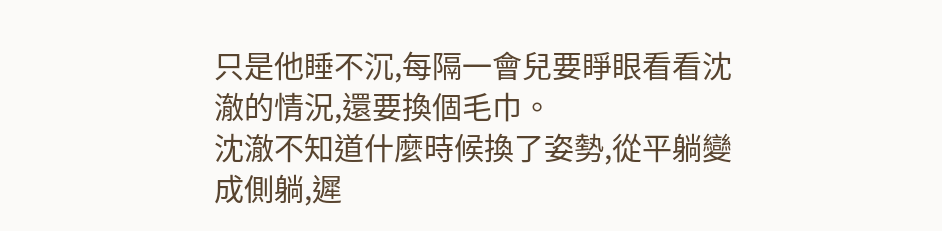只是他睡不沉,每隔一會兒要睜眼看看沈澈的情況,還要換個毛巾。
沈澈不知道什麼時候換了姿勢,從平躺變成側躺,遲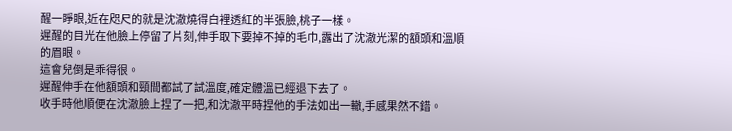醒一睜眼,近在咫尺的就是沈澈燒得白裡透紅的半張臉,桃子一樣。
遲醒的目光在他臉上停留了片刻,伸手取下要掉不掉的毛巾,露出了沈澈光潔的額頭和溫順的眉眼。
這會兒倒是乖得很。
遲醒伸手在他額頭和頸間都試了試溫度,確定體溫已經退下去了。
收手時他順便在沈澈臉上捏了一把,和沈澈平時捏他的手法如出一轍,手感果然不錯。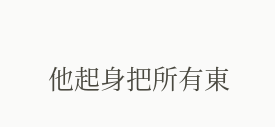他起身把所有東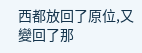西都放回了原位,又變回了那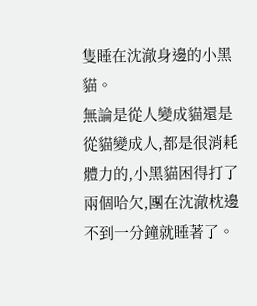隻睡在沈澈身邊的小黑貓。
無論是從人變成貓還是從貓變成人,都是很消耗體力的,小黑貓困得打了兩個哈欠,團在沈澈枕邊不到一分鐘就睡著了。